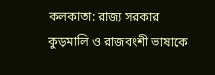কলকাতা: রাজ্য সরকার কুড়মালি ও রাজবংশী ভাষাকে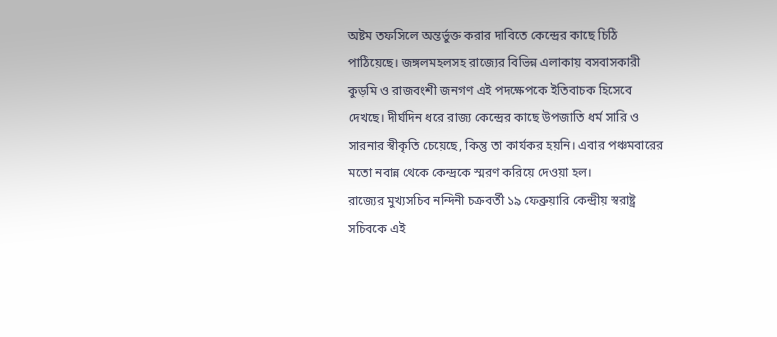অষ্টম তফসিলে অন্তর্ভুক্ত করার দাবিতে কেন্দ্রের কাছে চিঠি পাঠিয়েছে। জঙ্গলমহলসহ রাজ্যের বিভিন্ন এলাকায় বসবাসকারী কুড়মি ও রাজবংশী জনগণ এই পদক্ষেপকে ইতিবাচক হিসেবে দেখছে। দীর্ঘদিন ধরে রাজ্য কেন্দ্রের কাছে উপজাতি ধর্ম সারি ও সারনার স্বীকৃতি চেয়েছে, কিন্তু তা কার্যকর হয়নি। এবার পঞ্চমবারের মতো নবান্ন থেকে কেন্দ্রকে স্মরণ করিয়ে দেওয়া হল।
রাজ্যের মুখ্যসচিব নন্দিনী চক্রবর্তী ১৯ ফেব্রুয়ারি কেন্দ্রীয় স্বরাষ্ট্র সচিবকে এই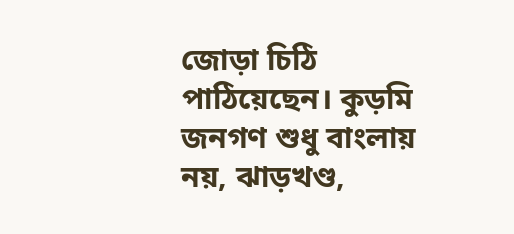জোড়া চিঠি পাঠিয়েছেন। কুড়মি জনগণ শুধু বাংলায় নয়, ঝাড়খণ্ড,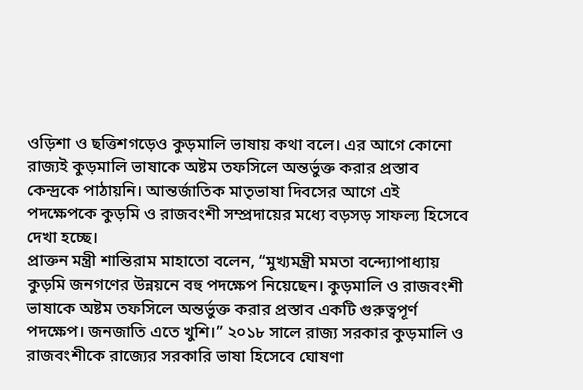ওড়িশা ও ছত্তিশগড়েও কুড়মালি ভাষায় কথা বলে। এর আগে কোনো রাজ্যই কুড়মালি ভাষাকে অষ্টম তফসিলে অন্তর্ভুক্ত করার প্রস্তাব কেন্দ্রকে পাঠায়নি। আন্তর্জাতিক মাতৃভাষা দিবসের আগে এই পদক্ষেপকে কুড়মি ও রাজবংশী সম্প্রদায়ের মধ্যে বড়সড় সাফল্য হিসেবে দেখা হচ্ছে।
প্রাক্তন মন্ত্রী শান্তিরাম মাহাতো বলেন, “মুখ্যমন্ত্রী মমতা বন্দ্যোপাধ্যায় কুড়মি জনগণের উন্নয়নে বহু পদক্ষেপ নিয়েছেন। কুড়মালি ও রাজবংশী ভাষাকে অষ্টম তফসিলে অন্তর্ভুক্ত করার প্রস্তাব একটি গুরুত্বপূর্ণ পদক্ষেপ। জনজাতি এতে খুশি।” ২০১৮ সালে রাজ্য সরকার কুড়মালি ও রাজবংশীকে রাজ্যের সরকারি ভাষা হিসেবে ঘোষণা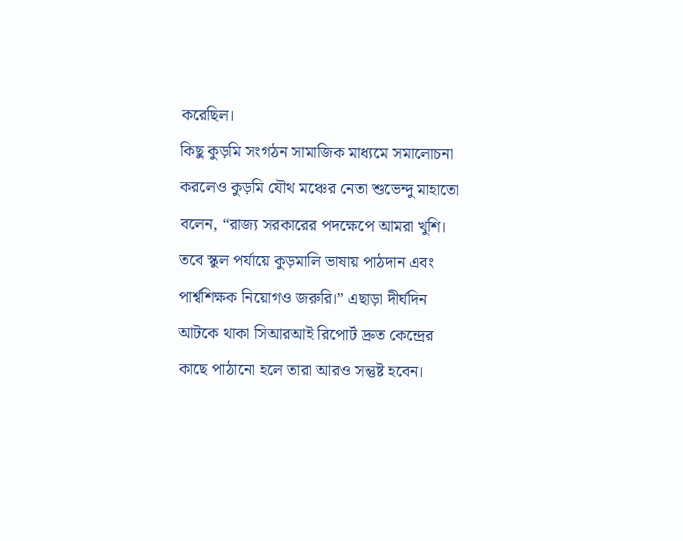করেছিল।
কিছু কুড়মি সংগঠন সামাজিক মাধ্যমে সমালোচনা করলেও কুড়মি যৌথ মঞ্চের নেতা শুভেন্দু মাহাতো বলেন, “রাজ্য সরকারের পদক্ষেপে আমরা খুশি। তবে স্কুল পর্যায়ে কুড়মালি ভাষায় পাঠদান এবং পার্শ্বশিক্ষক নিয়োগও জরুরি।” এছাড়া দীর্ঘদিন আটকে থাকা সিআরআই রিপোর্ট দ্রুত কেন্দ্রের কাছে পাঠানো হলে তারা আরও সন্তুষ্ট হবেন।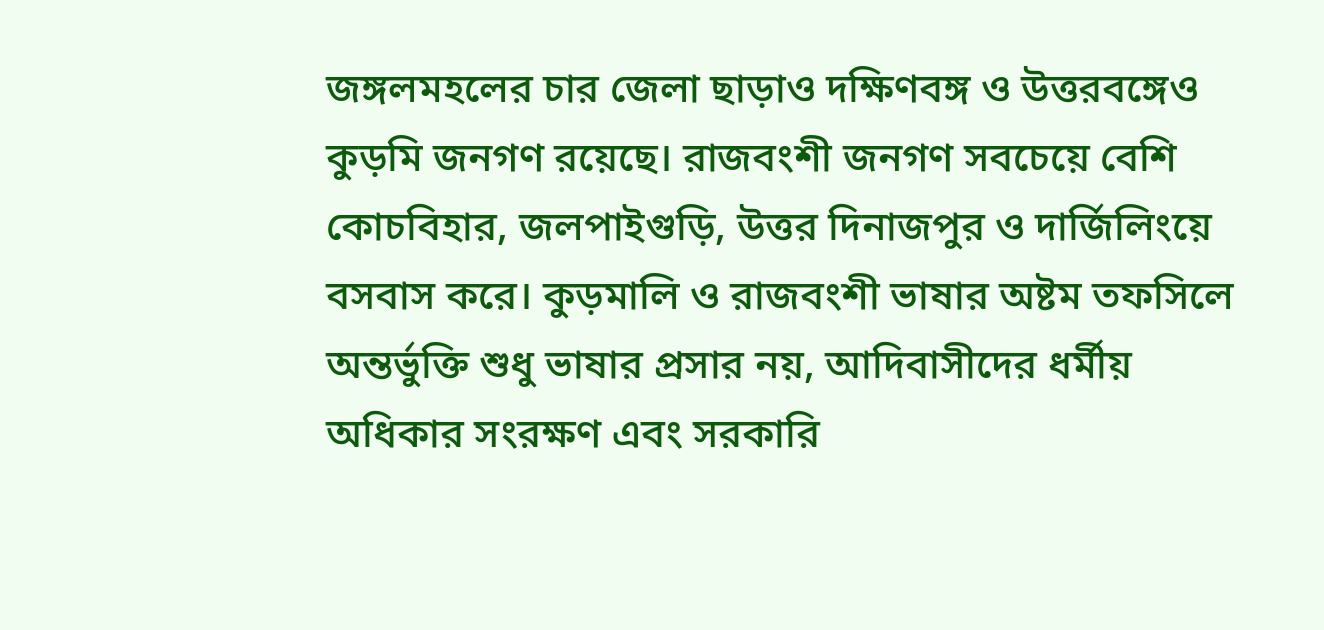জঙ্গলমহলের চার জেলা ছাড়াও দক্ষিণবঙ্গ ও উত্তরবঙ্গেও কুড়মি জনগণ রয়েছে। রাজবংশী জনগণ সবচেয়ে বেশি কোচবিহার, জলপাইগুড়ি, উত্তর দিনাজপুর ও দার্জিলিংয়ে বসবাস করে। কুড়মালি ও রাজবংশী ভাষার অষ্টম তফসিলে অন্তর্ভুক্তি শুধু ভাষার প্রসার নয়, আদিবাসীদের ধর্মীয় অধিকার সংরক্ষণ এবং সরকারি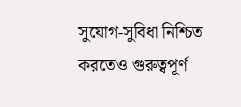সুযোগ-সুবিধা নিশ্চিত করতেও গুরুত্বপূর্ণ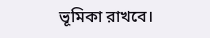ভূমিকা রাখবে।